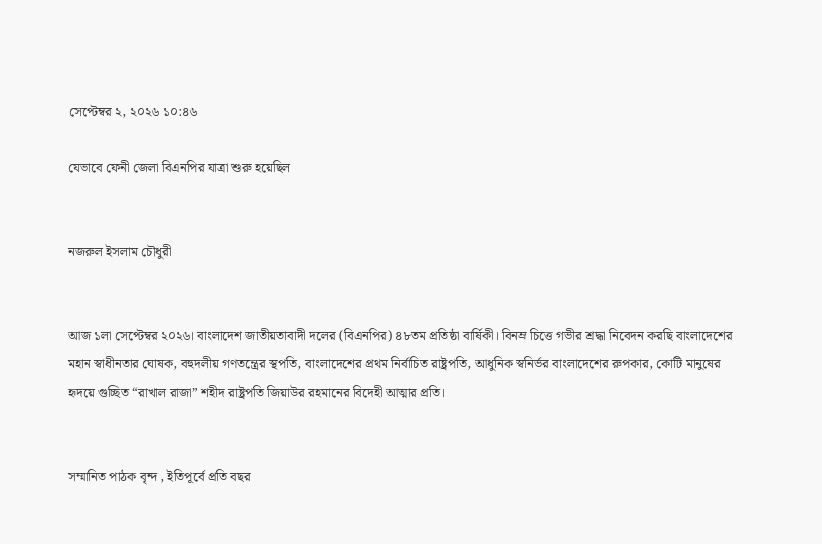সেপ্টেম্বর ২, ২০২৬ ১০:৪৬

যেভাবে ফেনী জেলা বিএনপির যাত্রা শুরু হয়েছিল


নজরুল ইসলাম চৌধুরী


আজ ১লা সেপ্টেম্বর ২০২৬। বাংলাদেশ জাতীয়তাবাদী দলের (বিএনপির) ৪৮তম প্রতিষ্ঠা বার্ষিকী। বিনম্র চিত্তে গভীর শ্রদ্ধা নিবেদন করছি বাংলাদেশের মহান স্বাধীনতার ঘোষক, বহুদলীয় গণতন্ত্রের স্থপতি, বাংলাদেশের প্রথম নির্বাচিত রাষ্ট্রপতি, আধুনিক স্বনির্ভর বাংলাদেশের রুপকার, কোটি মানুষের হৃদয়ে গুচ্ছিত “রাখাল রাজা” শহীদ রাষ্ট্রপতি জিয়াউর রহমানের বিদেহী আত্মার প্রতি।


সম্মানিত পাঠক বৃন্দ , ইতিপূর্বে প্রতি বছর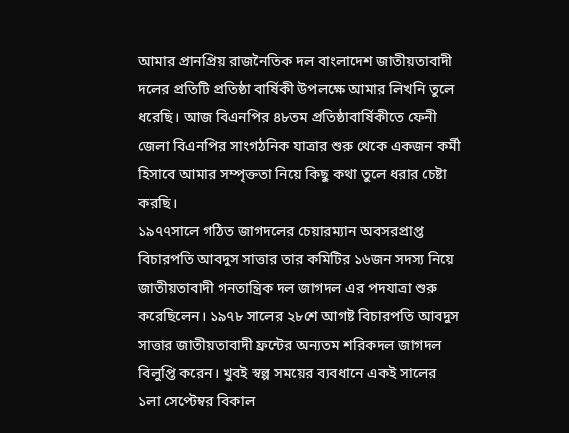আমার প্রানপ্রিয় রাজনৈতিক দল বাংলাদেশ জাতীয়তাবাদী দলের প্রতিটি প্রতিষ্ঠা বার্ষিকী উপলক্ষে আমার লিখনি তুলে ধরেছি। আজ বিএনপির ৪৮তম প্রতিষ্ঠাবার্ষিকীতে ফেনী জেলা বিএনপির সাংগঠনিক যাত্রার শুরু থেকে একজন কর্মী হিসাবে আমার সম্পৃক্ততা নিয়ে কিছু কথা তুলে ধরার চেষ্টা করছি।
১৯৭৭সালে গঠিত জাগদলের চেয়ারম্যান অবসরপ্রাপ্ত বিচারপতি আবদুস সাত্তার তার কমিটির ১৬জন সদস্য নিয়ে জাতীয়তাবাদী গনতান্ত্রিক দল জাগদল এর পদযাত্রা শুরু করেছিলেন। ১৯৭৮ সালের ২৮শে আগষ্ট বিচারপতি আবদুস সাত্তার জাতীয়তাবাদী ফ্রন্টের অন্যতম শরিকদল জাগদল বিলুপ্তি করেন। খুবই স্বল্প সময়ের ব্যবধানে একই সালের ১লা সেপ্টেম্বর বিকাল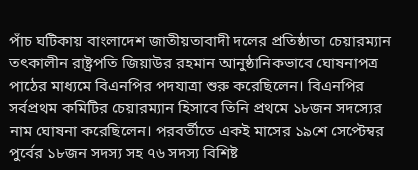পাঁচ ঘটিকায় বাংলাদেশ জাতীয়তাবাদী দলের প্রতিষ্ঠাতা চেয়ারম্যান তৎকালীন রাষ্ট্রপতি জিয়াউর রহমান আনুষ্ঠানিকভাবে ঘোষনাপত্র পাঠের মাধ্যমে বিএনপির পদযাত্রা শুরু করেছিলেন। বিএনপির সর্বপ্রথম কমিটির চেয়ারম্যান হিসাবে তিনি প্রথমে ১৮জন সদস্যের নাম ঘোষনা করেছিলেন। পরবর্তীতে একই মাসের ১৯শে সেপ্টেম্বর পুর্বের ১৮জন সদস্য সহ ৭৬ সদস্য বিশিষ্ট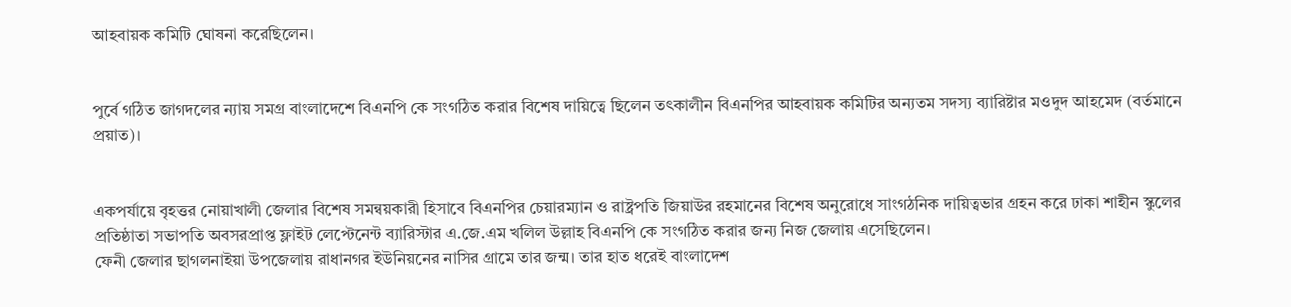আহবায়ক কমিটি ঘোষনা করেছিলেন।


পুর্বে গঠিত জাগদলের ন্যায় সমগ্র বাংলাদেশে বিএনপি কে সংগঠিত করার বিশেষ দায়িত্বে ছিলেন তৎকালীন বিএনপির আহবায়ক কমিটির অন্যতম সদস্য ব্যারিষ্টার মওদুদ আহমেদ (বর্তমানে প্রয়াত)।


একপর্যায়ে বৃহত্তর নোয়াখালী জেলার বিশেষ সমন্বয়কারী হিসাবে বিএনপির চেয়ারম্যান ও রাষ্ট্রপতি জিয়াউর রহমানের বিশেষ অনুরোধে সাংগঠনিক দায়িত্বভার গ্রহন করে ঢাকা শাহীন স্কুলের প্রতিষ্ঠাতা সভাপতি অবসরপ্রাপ্ত ফ্লাইট লেপ্টেনেন্ট ব্যারিস্টার এ.জে.এম খলিল উল্লাহ বিএনপি কে সংগঠিত করার জন্য নিজ জেলায় এসেছিলেন।
ফেনী জেলার ছাগলনাইয়া উপজেলায় রাধানগর ইউনিয়নের নাসির গ্রামে তার জন্ম। তার হাত ধরেই বাংলাদেশ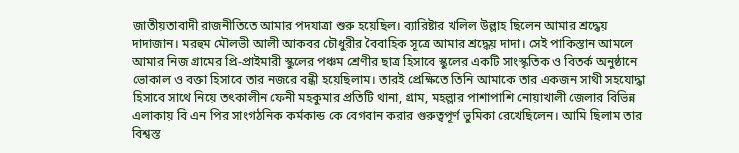জাতীয়তাবাদী রাজনীতিতে আমার পদযাত্রা শুরু হয়েছিল। ব্যারিষ্টার খলিল উল্লাহ ছিলেন আমার শ্রদ্ধেয় দাদাজান। মরহুম মৌলভী আলী আকবর চৌধুরীর বৈবাহিক সূত্রে আমার শ্রদ্ধেয় দাদা। সেই পাকিস্তান আমলে আমার নিজ গ্রামের প্রি-প্রাইমারী স্কুলের পঞ্চম শ্রেণীর ছাত্র হিসাবে স্কুলের একটি সাংস্কৃতিক ও বিতর্ক অনুষ্ঠানে ভোকাল ও বক্তা হিসাবে তার নজরে বন্ধী হয়েছিলাম। তারই প্রেক্ষিতে তিনি আমাকে তার একজন সাথী সহযোদ্ধা হিসাবে সাথে নিয়ে তৎকালীন ফেনী মহকুমার প্রতিটি থানা, গ্রাম, মহল্লার পাশাপাশি নোয়াখালী জেলার বিভিন্ন এলাকায় বি এন পির সাংগঠনিক কর্মকান্ড কে বেগবান করার গুরুত্বপূর্ণ ভুমিকা রেখেছিলেন। আমি ছিলাম তার বিশ্বস্ত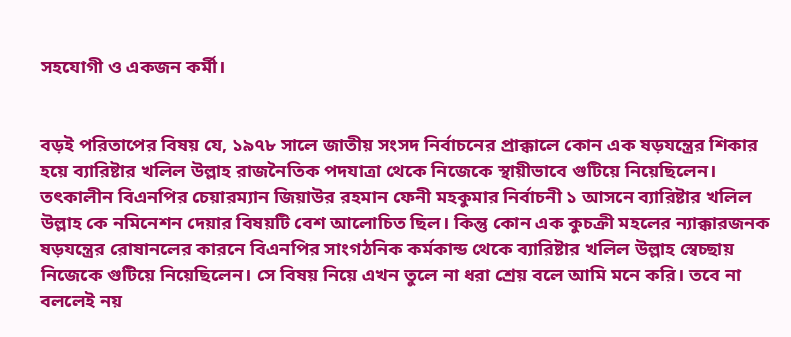সহযোগী ও একজন কর্মী।


বড়ই পরিতাপের বিষয় যে, ১৯৭৮ সালে জাতীয় সংসদ নির্বাচনের প্রাক্কালে কোন এক ষড়যন্ত্রের শিকার হয়ে ব্যারিষ্টার খলিল উল্লাহ রাজনৈতিক পদযাত্রা থেকে নিজেকে স্থায়ীভাবে গুটিয়ে নিয়েছিলেন। তৎকালীন বিএনপির চেয়ারম্যান জিয়াউর রহমান ফেনী মহকুমার নির্বাচনী ১ আসনে ব্যারিষ্টার খলিল উল্লাহ কে নমিনেশন দেয়ার বিষয়টি বেশ আলোচিত ছিল। কিন্তু কোন এক কুচক্রী মহলের ন্যাক্কারজনক ষড়যন্ত্রের রোষানলের কারনে বিএনপির সাংগঠনিক কর্মকান্ড থেকে ব্যারিষ্টার খলিল উল্লাহ স্বেচ্ছায় নিজেকে গুটিয়ে নিয়েছিলেন। সে বিষয় নিয়ে এখন তুলে না ধরা শ্রেয় বলে আমি মনে করি। তবে না বললেই নয়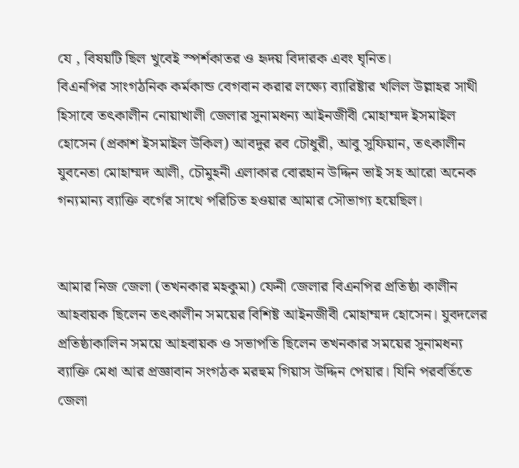যে , বিষয়টি ছিল খুবেই স্পর্শকাতর ও হৃদয় বিদারক এবং ঘৃনিত।
বিএনপির সাংগঠনিক কর্মকান্ড বেগবান করার লক্ষ্যে ব্যারিষ্টার খলিল উল্লাহর সাথী হিসাবে তৎকালীন নোয়াখালী জেলার সুনামধন্য আইনজীবী মোহাম্মদ ইসমাইল হোসেন (প্রকাশ ইসমাইল উকিল) আবদুর রব চৌধুরী, আবু সুফিয়ান, তৎকালীন যুবনেতা মোহাম্মদ আলী, চৌমুহনী এলাকার বোরহান উদ্দিন ভাই সহ আরো অনেক গন্যমান্য ব্যাক্তি বর্গের সাথে পরিচিত হওয়ার আমার সৌভাগ্য হয়েছিল।


আমার নিজ জেলা (তখনকার মহকুমা) ফেনী জেলার বিএনপির প্রতিষ্ঠা কালীন আহবায়ক ছিলেন তৎকালীন সময়ের বিশিষ্ট আইনজীবী মোহাম্মদ হোসেন। যুবদলের প্রতিষ্ঠাকালিন সময়ে আহবায়ক ও সভাপতি ছিলেন তখনকার সময়ের সুনামধন্য ব্যাক্তি মেধা আর প্রজ্ঞাবান সংগঠক মরহুম গিয়াস উদ্দিন পেয়ার। যিনি পরবর্তিতে জেলা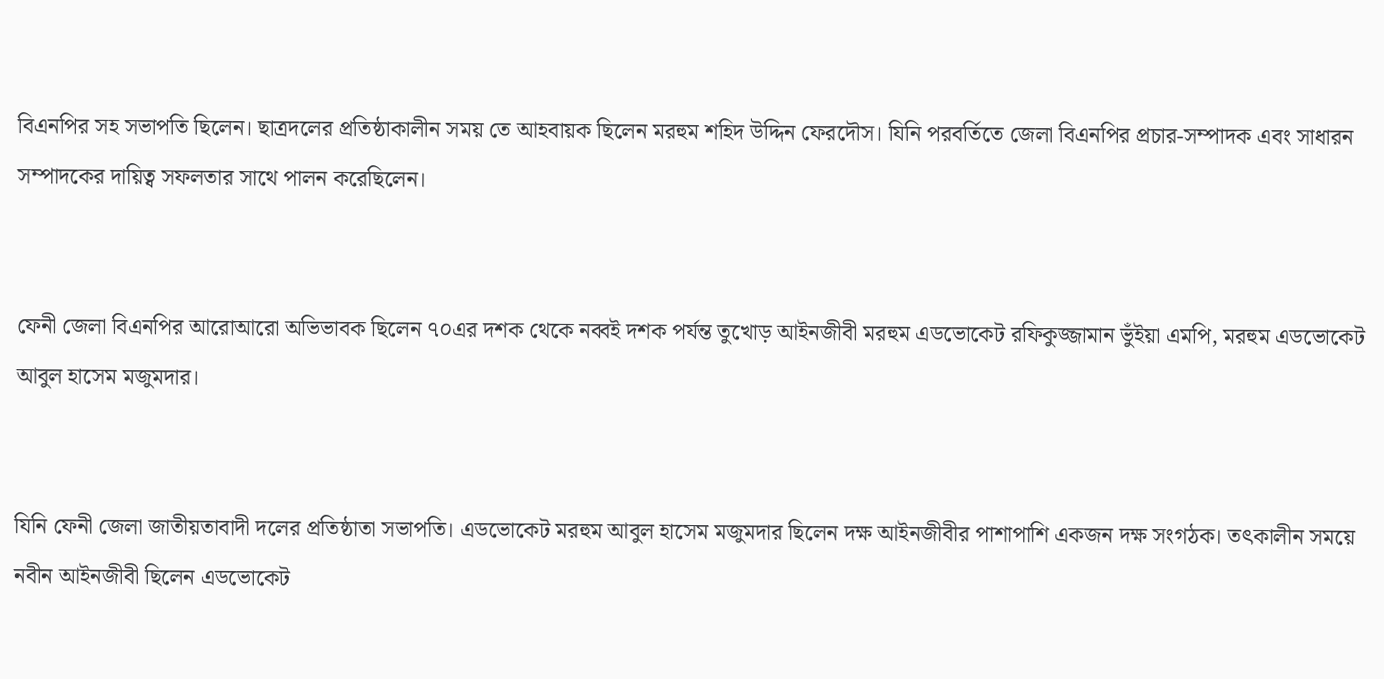বিএনপির সহ সভাপতি ছিলেন। ছাত্রদলের প্রতিষ্ঠাকালীন সময় তে আহবায়ক ছিলেন মরহুম শহিদ উদ্দিন ফেরদৌস। যিনি পরবর্তিতে জেলা বিএনপির প্রচার-সম্পাদক এবং সাধারন সম্পাদকের দায়িত্ব সফলতার সাথে পালন করেছিলেন।


ফেনী জেলা বিএনপির আরোআরো অভিভাবক ছিলেন ৭০এর দশক থেকে নব্বই দশক পর্যন্ত তুখোড় আইনজীবী মরহুম এডভোকেট রফিকুজ্জামান ভুঁইয়া এমপি, মরহুম এডভোকেট আবুল হাসেম মজুমদার।


যিনি ফেনী জেলা জাতীয়তাবাদী দলের প্রতিষ্ঠাতা সভাপতি। এডভোকেট মরহুম আবুল হাসেম মজুমদার ছিলেন দক্ষ আইনজীবীর পাশাপাশি একজন দক্ষ সংগঠক। তৎকালীন সময়ে নবীন আইনজীবী ছিলেন এডভোকেট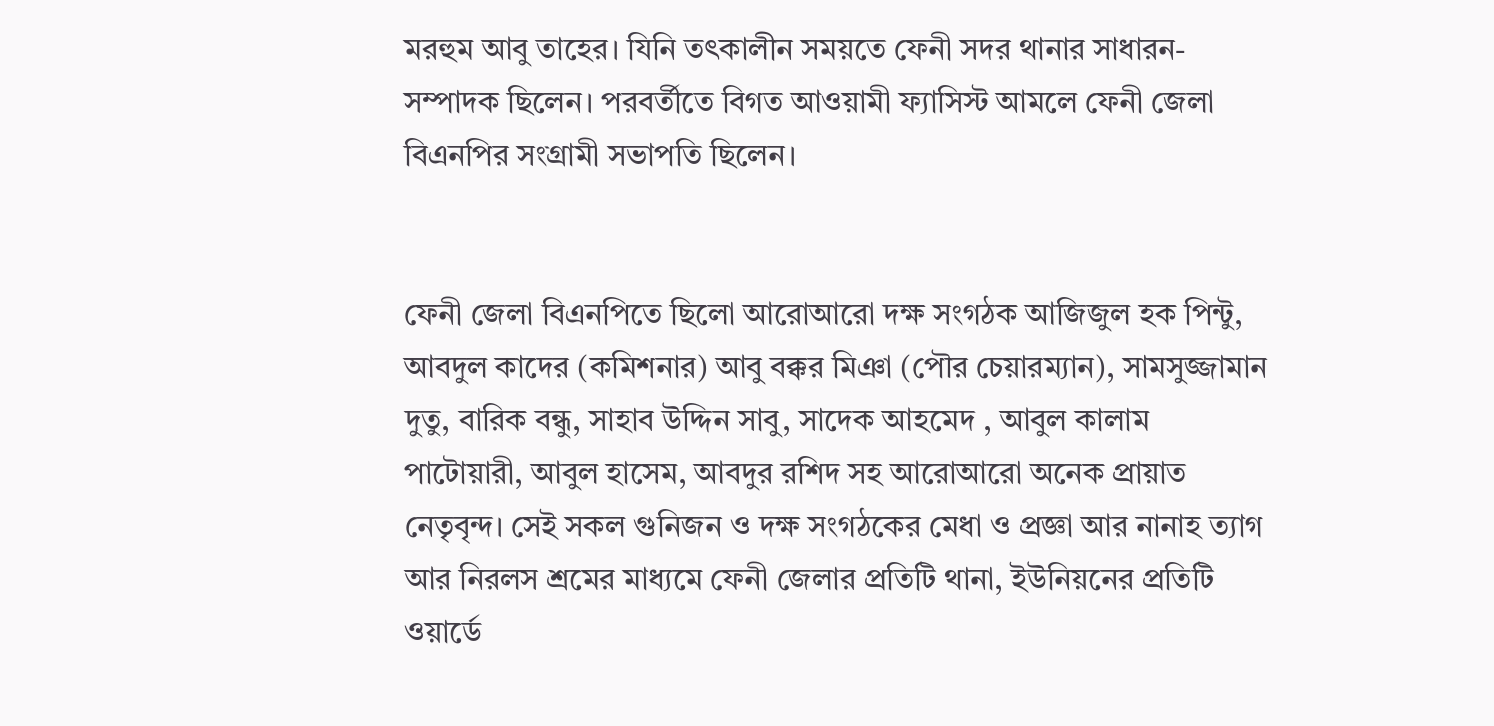মরহুম আবু তাহের। যিনি তৎকালীন সময়তে ফেনী সদর থানার সাধারন-সম্পাদক ছিলেন। পরবর্তীতে বিগত আওয়ামী ফ্যাসিস্ট আমলে ফেনী জেলা বিএনপির সংগ্রামী সভাপতি ছিলেন।


ফেনী জেলা বিএনপিতে ছিলো আরোআরো দক্ষ সংগঠক আজিজুল হক পিন্টু, আবদুল কাদের (কমিশনার) আবু বক্কর মিঞা (পৌর চেয়ারম্যান), সামসুজ্জামান দুতু, বারিক বন্ধু, সাহাব উদ্দিন সাবু, সাদেক আহমেদ , আবুল কালাম পাটোয়ারী, আবুল হাসেম, আবদুর রশিদ সহ আরোআরো অনেক প্রায়াত নেতৃবৃন্দ। সেই সকল গুনিজন ও দক্ষ সংগঠকের মেধা ও প্রজ্ঞা আর নানাহ ত্যাগ আর নিরলস শ্রমের মাধ্যমে ফেনী জেলার প্রতিটি থানা, ইউনিয়নের প্রতিটি ওয়ার্ডে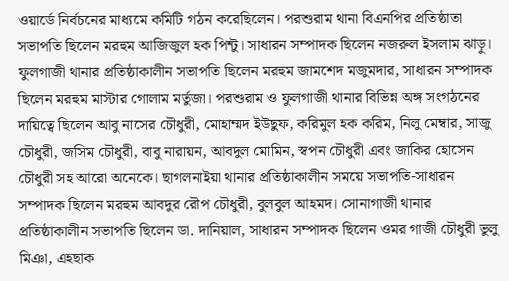ওয়ার্ডে নির্বচনের মাধ্যমে কমিটি গঠন করেছিলেন। পরশুরাম থানা বিএনপির প্রতিষ্ঠাতা সভাপতি ছিলেন মরহুম আজিজুল হক পিন্টু। সাধারন সম্পাদক ছিলেন নজরুল ইসলাম ঝাড়ু। ফুলগাজী থানার প্রতিষ্ঠাকালীন সভাপতি ছিলেন মরহুম জামশেদ মজুমদার, সাধারন সম্পাদক ছিলেন মরহুম মাস্টার গোলাম মর্তুজা। পরশুরাম ও ফুলগাজী থানার বিভিন্ন অঙ্গ সংগঠনের দায়িত্বে ছিলেন আবু নাসের চৌধুরী, মোহাম্মদ ইউছুফ, করিমুল হক করিম, নিলু মেম্বার, সাজু চৌধুরী, জসিম চৌধুরী, বাবু নারায়ন, আবদুল মোমিন, স্বপন চৌধুরী এবং জাকির হোসেন চৌধুরী সহ আরো অনেকে। ছাগলনাইয়া থানার প্রতিষ্ঠাকালীন সময়ে সভাপতি-সাধারন সম্পাদক ছিলেন মরহুম আবদুর রৌপ চৌধুরী, বুলবুল আহমদ। সোনাগাজী থানার প্রতিষ্ঠাকালীন সভাপতি ছিলেন ডা. দানিয়াল, সাধারন সম্পাদক ছিলেন ওমর গাজী চৌধুরী ভুলু মিঞা, এহছাক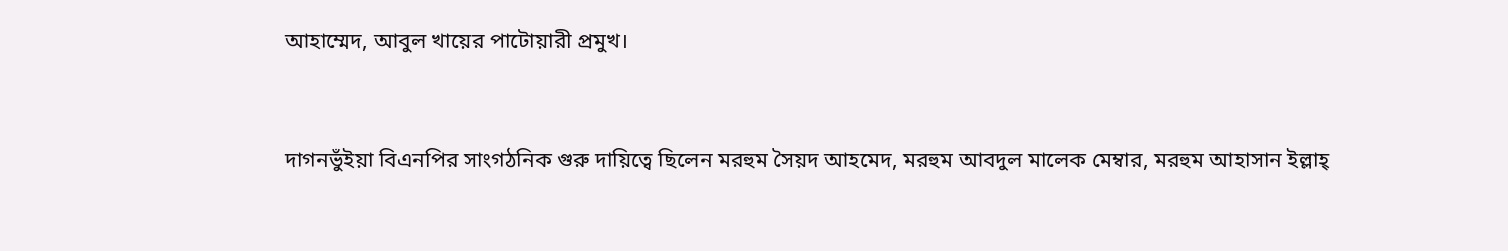আহাম্মেদ, আবুল খায়ের পাটোয়ারী প্রমুখ।


দাগনভুঁইয়া বিএনপির সাংগঠনিক গুরু দায়িত্বে ছিলেন মরহুম সৈয়দ আহমেদ, মরহুম আবদুল মালেক মেম্বার, মরহুম আহাসান ইল্লাহ্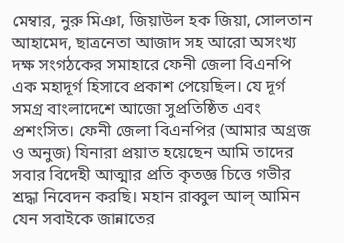মেম্বার, নুরু মিঞা, জিয়াউল হক জিয়া, সোলতান আহামেদ, ছাত্রনেতা আজাদ সহ আরো অসংখ্য দক্ষ সংগঠকের সমাহারে ফেনী জেলা বিএনপি এক মহাদূর্গ হিসাবে প্রকাশ পেয়েছিল। যে দূর্গ সমগ্র বাংলাদেশে আজো সুপ্রতিষ্ঠিত এবং প্রশংসিত। ফেনী জেলা বিএনপির (আমার অগ্রজ ও অনুজ) যিনারা প্রয়াত হয়েছেন আমি তাদের সবার বিদেহী আত্মার প্রতি কৃতজ্ঞ চিত্তে গভীর শ্রদ্ধা নিবেদন করছি। মহান রাব্বুল আল্ আমিন যেন সবাইকে জান্নাতের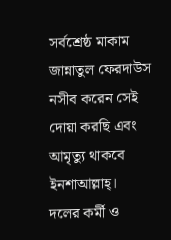সর্বশ্রেষ্ঠ মাকাম জান্নাতুল ফেরদাউস নসীব করেন সেই দোয়া করছি এবং আমৃত্যু থাকবে ইনশাআল্লাহ্।
দলের কর্মী ও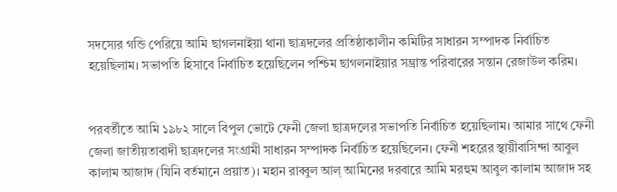সদস্যের গন্ডি পেরিয়ে আমি ছাগলনাইয়া থানা ছাত্রদলের প্রতিষ্ঠাকালীন কমিটির সাধারন সম্পাদক নির্বাচিত হয়েছিলাম। সভাপতি হিসাবে নির্বাচিত হয়েছিলেন পশ্চিম ছাগলনাইয়ার সম্ভ্রান্ত পরিবারের সন্তান রেজাউল করিম।


পরবর্তীতে আমি ১৯৮২ সালে বিপুল ভোটে ফেনী জেলা ছাত্রদলের সভাপতি নির্বাচিত হয়েছিলাম। আমার সাথে ফেনী জেলা জাতীয়তাবাদী ছাত্রদলের সংগ্রামী সাধারন সম্পাদক নির্বাচিত হয়েছিলেন। ফেনী শহরের স্থায়ীবাসিন্দা আবুল কালাম আজাদ (যিনি বর্তমানে প্রয়াত)। মহান রাব্বুল আল্ আমিনের দরবারে আমি মরহুম আবুল কালাম আজাদ সহ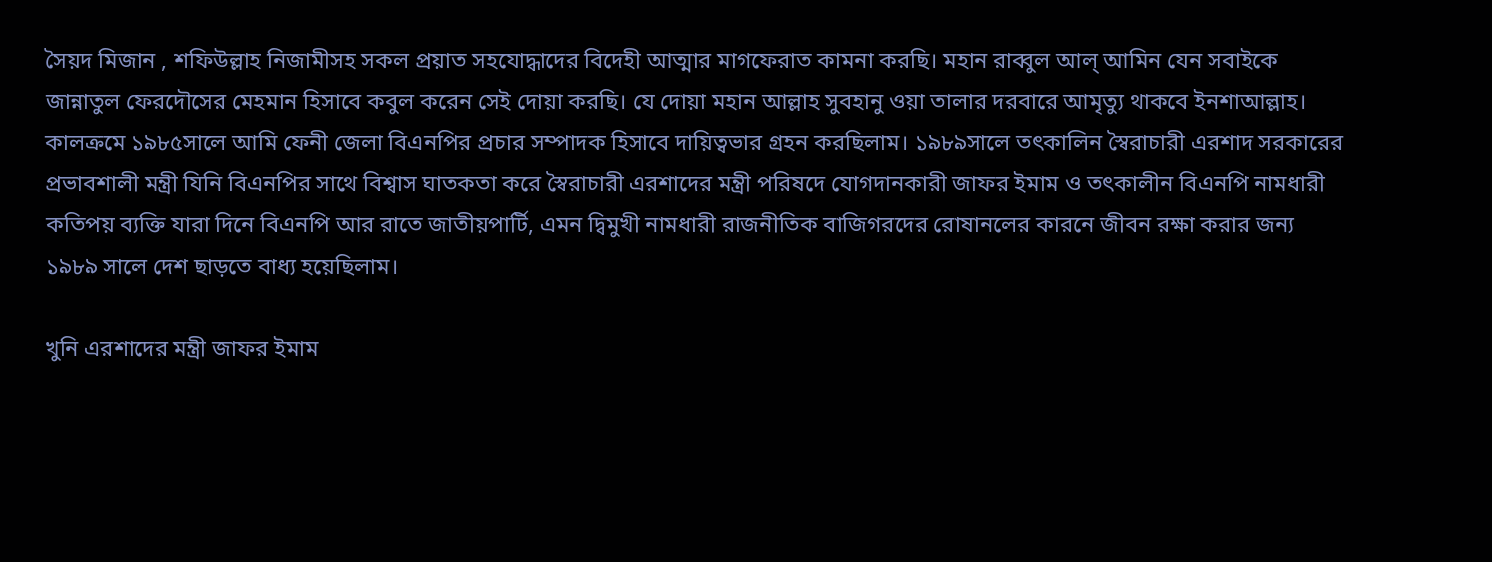সৈয়দ মিজান , শফিউল্লাহ নিজামীসহ সকল প্রয়াত সহযোদ্ধাদের বিদেহী আত্মার মাগফেরাত কামনা করছি। মহান রাব্বুল আল্ আমিন যেন সবাইকে জান্নাতুল ফেরদৌসের মেহমান হিসাবে কবুল করেন সেই দোয়া করছি। যে দোয়া মহান আল্লাহ সুবহানু ওয়া তালার দরবারে আমৃত্যু থাকবে ইনশাআল্লাহ। কালক্রমে ১৯৮৫সালে আমি ফেনী জেলা বিএনপির প্রচার সম্পাদক হিসাবে দায়িত্বভার গ্রহন করছিলাম। ১৯৮৯সালে তৎকালিন স্বৈরাচারী এরশাদ সরকারের প্রভাবশালী মন্ত্রী যিনি বিএনপির সাথে বিশ্বাস ঘাতকতা করে স্বৈরাচারী এরশাদের মন্ত্রী পরিষদে যোগদানকারী জাফর ইমাম ও তৎকালীন বিএনপি নামধারী কতিপয় ব্যক্তি যারা দিনে বিএনপি আর রাতে জাতীয়পার্টি, এমন দ্বিমুখী নামধারী রাজনীতিক বাজিগরদের রোষানলের কারনে জীবন রক্ষা করার জন্য ১৯৮৯ সালে দেশ ছাড়তে বাধ্য হয়েছিলাম।

খুনি এরশাদের মন্ত্রী জাফর ইমাম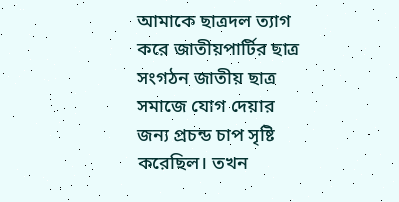আমাকে ছাত্রদল ত্যাগ করে জাতীয়পার্টির ছাত্র সংগঠন জাতীয় ছাত্র সমাজে যোগ দেয়ার জন্য প্রচন্ড চাপ সৃষ্টি করেছিল। তখন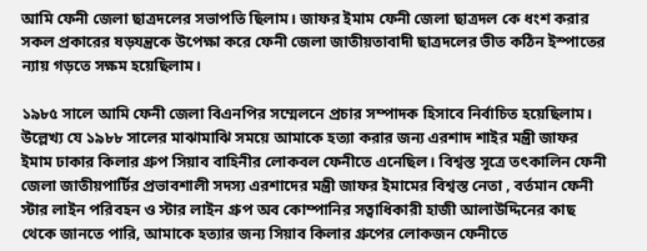আমি ফেনী জেলা ছাত্রদলের সভাপতি ছিলাম। জাফর ইমাম ফেনী জেলা ছাত্রদল কে ধংশ করার সকল প্রকারের ষড়যন্ত্রকে উপেক্ষা করে ফেনী জেলা জাতীয়তাবাদী ছাত্রদলের ভীত কঠিন ইস্পাতের ন্যায় গড়তে সক্ষম হয়েছিলাম।

১৯৮৫ সালে আমি ফেনী জেলা বিএনপির সম্মেলনে প্রচার সম্পাদক হিসাবে নির্বাচিত হয়েছিলাম। উল্লেখ্য যে ১৯৮৮ সালের মাঝামাঝি সময়ে আমাকে হত্যা করার জন্য এরশাদ শাইর মন্ত্রী জাফর ইমাম ঢাকার কিলার গ্রুপ সিয়াব বাহিনীর লোকবল ফেনীতে এনেছিল। বিশ্বস্ত সূত্রে তৎকালিন ফেনী জেলা জাতীয়পার্টির প্রভাবশালী সদস্য এরশাদের মন্ত্রী জাফর ইমামের বিশ্বস্ত নেতা , বর্তমান ফেনী স্টার লাইন পরিবহন ও স্টার লাইন গ্রুপ অব কোম্পানির সত্বাধিকারী হাজী আলাউদ্দিনের কাছ থেকে জানতে পারি, আমাকে হত্যার জন্য সিয়াব কিলার গ্রুপের লোকজন ফেনীতে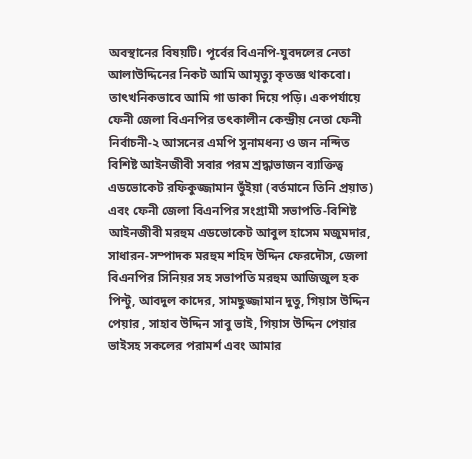অবস্থানের বিষয়টি। পূর্বের বিএনপি-যুবদলের নেতা আলাউদ্দিনের নিকট আমি আমৃত্যু কৃতজ্ঞ থাকবো। তাৎখনিকভাবে আমি গা ডাকা দিয়ে পড়ি। একপর্যায়ে ফেনী জেলা বিএনপির তৎকালীন কেন্দ্রীয় নেতা ফেনী নির্বাচনী-২ আসনের এমপি সুনামধন্য ও জন নন্দিত বিশিষ্ট আইনজীবী সবার পরম শ্রদ্ধাভাজন ব্যাক্তিত্ব এডভোকেট রফিকুজ্জামান ভুঁইয়া (বর্তমানে তিনি প্রয়াত) এবং ফেনী জেলা বিএনপির সংগ্রামী সভাপতি-বিশিষ্ট আইনজীবী মরহুম এডভোকেট আবুল হাসেম মজুমদার, সাধারন-সম্পাদক মরহুম শহিদ উদ্দিন ফেরদৌস, জেলা বিএনপির সিনিয়র সহ সভাপতি মরহুম আজিজুল হক পিন্টু, আবদুল কাদের, সামছুজ্জামান দুতু, গিয়াস উদ্দিন পেয়ার , সাহাব উদ্দিন সাবু ভাই, গিয়াস উদ্দিন পেয়ার ভাইসহ সকলের পরামর্শ এবং আমার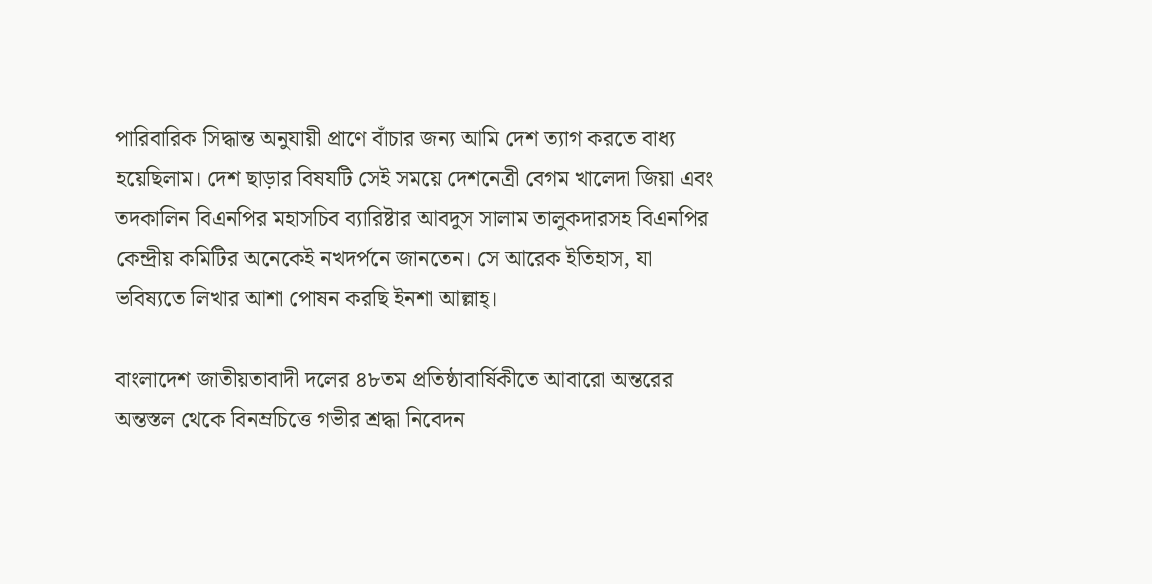পারিবারিক সিদ্ধান্ত অনুযায়ী প্রাণে বাঁচার জন্য আমি দেশ ত্যাগ করতে বাধ্য হয়েছিলাম। দেশ ছাড়ার বিষযটি সেই সময়ে দেশনেত্রী বেগম খালেদা জিয়া এবং তদকালিন বিএনপির মহাসচিব ব্যারিষ্টার আবদুস সালাম তালুকদারসহ বিএনপির কেন্দ্রীয় কমিটির অনেকেই নখদর্পনে জানতেন। সে আরেক ইতিহাস, যা ভবিষ্যতে লিখার আশা পোষন করছি ইনশা আল্লাহ্।

বাংলাদেশ জাতীয়তাবাদী দলের ৪৮তম প্রতিষ্ঠাবার্ষিকীতে আবারো অন্তরের অন্তস্তল থেকে বিনম্রচিত্তে গভীর শ্রদ্ধা নিবেদন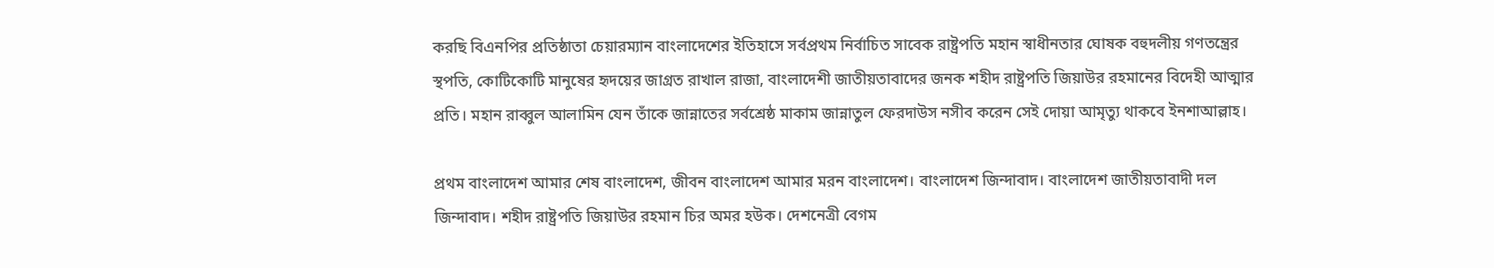করছি বিএনপির প্রতিষ্ঠাতা চেয়ারম্যান বাংলাদেশের ইতিহাসে সর্বপ্রথম নির্বাচিত সাবেক রাষ্ট্রপতি মহান স্বাধীনতার ঘোষক বহুদলীয় গণতন্ত্রের স্থপতি, কোটিকোটি মানুষের হৃদয়ের জাগ্রত রাখাল রাজা, বাংলাদেশী জাতীয়তাবাদের জনক শহীদ রাষ্ট্রপতি জিয়াউর রহমানের বিদেহী আত্মার প্রতি। মহান রাব্বুল আলামিন যেন তাঁকে জান্নাতের সর্বশ্রেষ্ঠ মাকাম জান্নাতুল ফেরদাউস নসীব করেন সেই দোয়া আমৃত্যু থাকবে ইনশাআল্লাহ।

প্রথম বাংলাদেশ আমার শেষ বাংলাদেশ, জীবন বাংলাদেশ আমার মরন বাংলাদেশ। বাংলাদেশ জিন্দাবাদ। বাংলাদেশ জাতীয়তাবাদী দল জিন্দাবাদ। শহীদ রাষ্ট্রপতি জিয়াউর রহমান চির অমর হউক। দেশনেত্রী বেগম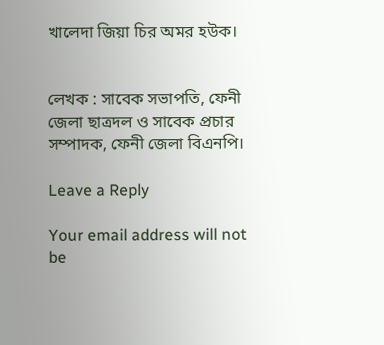খালেদা জিয়া চির অমর হউক।


লেখক : সাবেক সভাপতি, ফেনী জেলা ছাত্রদল ও সাবেক প্রচার সম্পাদক, ফেনী জেলা বিএনপি।

Leave a Reply

Your email address will not be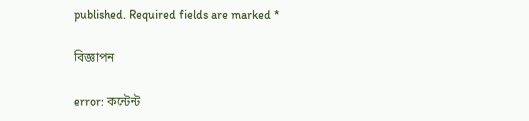published. Required fields are marked *

বিজ্ঞাপন

error: কন্টেন্ট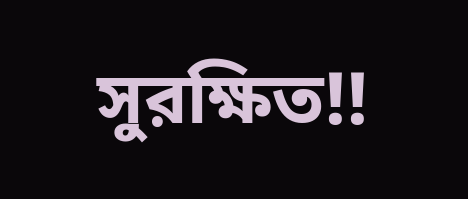সুরক্ষিত!!